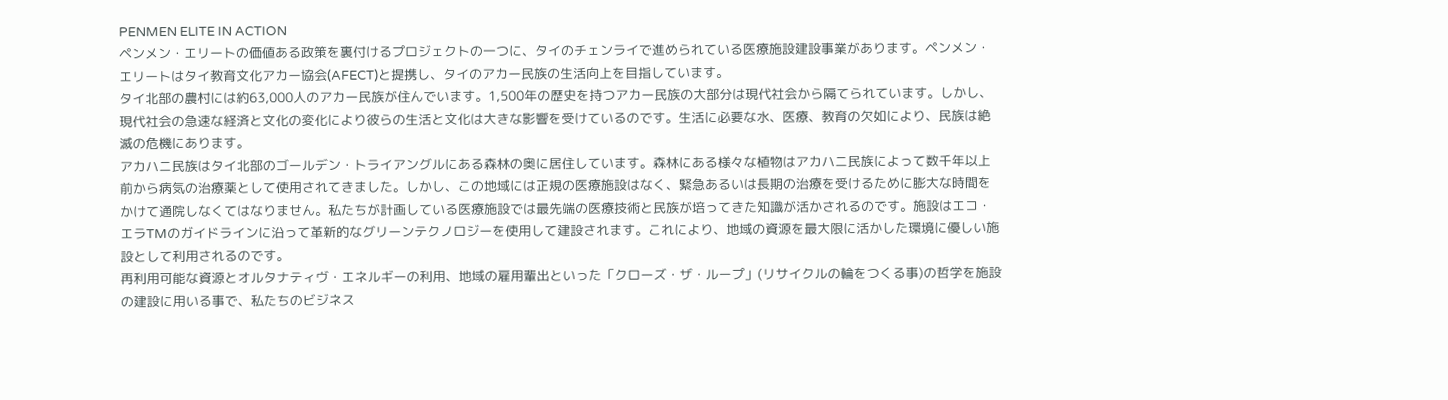PENMEN ELITE IN ACTION
ペンメン・エリートの価値ある政策を裏付けるプロジェクトの一つに、タイのチェンライで進められている医療施設建設事業があります。ペンメン・エリートはタイ教育文化アカー協会(AFECT)と提携し、タイのアカー民族の生活向上を目指しています。
タイ北部の農村には約63,000人のアカー民族が住んでいます。1,500年の歴史を持つアカー民族の大部分は現代社会から隔てられています。しかし、現代社会の急速な経済と文化の変化により彼らの生活と文化は大きな影響を受けているのです。生活に必要な水、医療、教育の欠如により、民族は絶滅の危機にあります。
アカハニ民族はタイ北部のゴールデン・トライアングルにある森林の奥に居住しています。森林にある様々な植物はアカハニ民族によって数千年以上前から病気の治療薬として使用されてきました。しかし、この地域には正規の医療施設はなく、緊急あるいは長期の治療を受けるために膨大な時間をかけて通院しなくてはなりません。私たちが計画している医療施設では最先端の医療技術と民族が培ってきた知識が活かされるのです。施設はエコ・エラTMのガイドラインに沿って革新的なグリーンテクノロジーを使用して建設されます。これにより、地域の資源を最大限に活かした環境に優しい施設として利用されるのです。
再利用可能な資源とオルタナティヴ・エネルギーの利用、地域の雇用輩出といった「クローズ・ザ・ループ」(リサイクルの輪をつくる事)の哲学を施設の建設に用いる事で、私たちのビジネス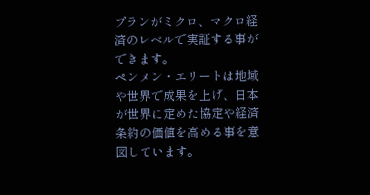プランがミクロ、マクロ経済のレベルで実証する事ができます。
ペンメン・エリートは地域や世界で成果を上げ、日本が世界に定めた協定や経済条約の価値を高める事を意図しています。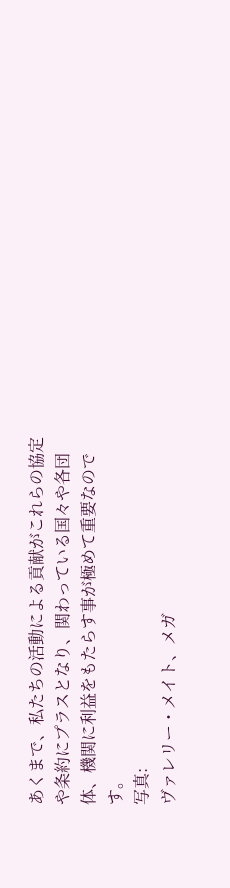あくまで、私たちの活動による貢献がこれらの協定や条約にプラスとなり、関わっている国々や各団体、機関に利益をもたらす事が極めて重要なのです。
写真:
ヴァレリー・メイト、メガ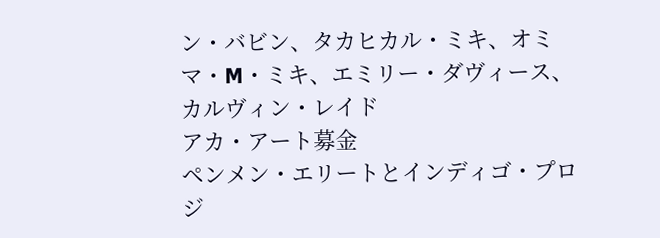ン・バビン、タカヒカル・ミキ、オミマ・M・ミキ、エミリー・ダヴィース、カルヴィン・レイド
アカ・アート募金
ペンメン・エリートとインディゴ・プロジ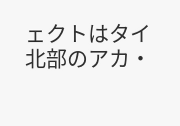ェクトはタイ北部のアカ・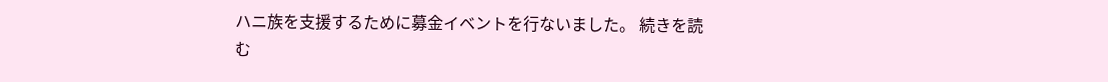ハニ族を支援するために募金イベントを行ないました。 続きを読む